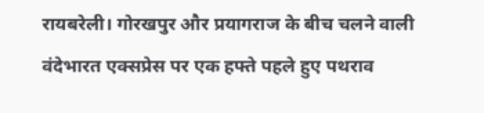रायबरेली। गोरखपुर और प्रयागराज के बीच चलने वाली वंदेभारत एक्सप्रेस पर एक हफ्ते पहले हुए पथराव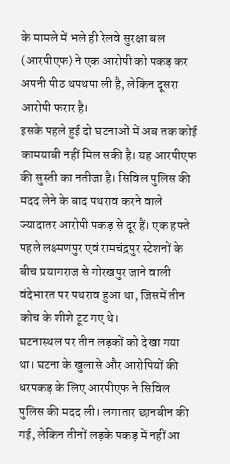के मामले में भले ही रेलवे सुरक्षा बल (आरपीएफ) ने एक आरोपी को पकड़ कर अपनी पीठ थपथपा ली है, लेकिन दूसरा आरोपी फरार है।
इसके पहले हुई दो घटनाओं में अब तक कोई कामयाबी नहीं मिल सकी है। यह आरपीएफ की सुस्ती का नतीजा है। सिविल पुलिस की मदद लेने के बाद पथराव करने वाले ज्यादातर आरोपी पकड़ से दूर हैं। एक हफ्ते पहले लक्ष्मणपुर एवं रामचंद्रपुर स्टेशनों के बीच प्रयागराज से गोरखपुर जाने वाली वंदेभारत पर पथराव हुआ था, जिसमें तीन कोच के शीशे टूट गए थे।
घटनास्थल पर तीन लड़कों को देखा गया था। घटना के खुलासे और आरोपियों की धरपकड़ के लिए आरपीएफ ने सिविल पुलिस की मदद ली। लगातार छानबीन की गई, लेकिन तीनों लड़के पकड़ में नहीं आ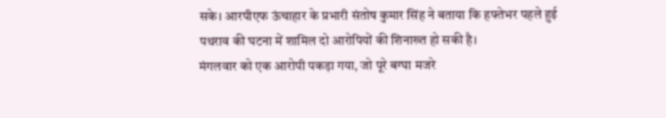सके। आरपीएफ ऊंचाहार के प्रभारी संतोष कुमार सिंह ने बताया कि हफ्तेभर पहले हुई पथराव की घटना में शामिल दो आरोपियों की शिनाख्त हो सकी है।
मंगलवार को एक आरोपी पकड़ा गया, जो पूरे बग्घा मजरे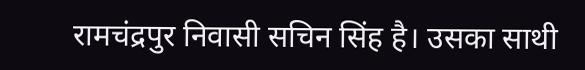रामचंद्रपुर निवासी सचिन सिंह है। उसका साथी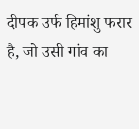दीपक उर्फ हिमांशु फरार है, जो उसी गांव का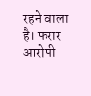रहने वाला है। फरार आरोपी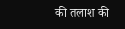की तलाश की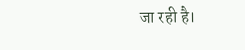जा रही है।